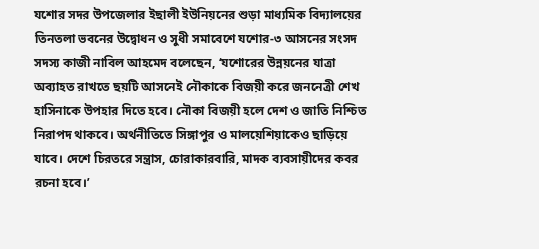যশোর সদর উপজেলার ইছালী ইউনিয়নের শুড়া মাধ্যমিক বিদ্যালয়ের তিনতলা ভবনের উদ্বোধন ও সুধী সমাবেশে যশোর-৩ আসনের সংসদ সদস্য কাজী নাবিল আহমেদ বলেছেন, ‘যশোরের উন্নয়নের যাত্রা অব্যাহত রাখতে ছয়টি আসনেই নৌকাকে বিজয়ী করে জননেত্রী শেখ হাসিনাকে উপহার দিতে হবে। নৌকা বিজয়ী হলে দেশ ও জাতি নিশ্চিত নিরাপদ থাকবে। অর্থনীতিতে সিঙ্গাপুর ও মালয়েশিয়াকেও ছাড়িয়ে যাবে। দেশে চিরতরে সন্ত্রাস, চোরাকারবারি, মাদক ব্যবসায়ীদের কবর রচনা হবে।’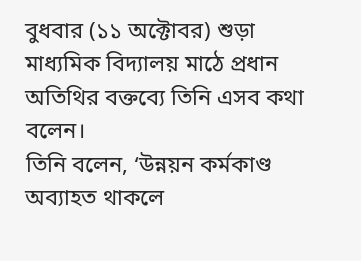বুধবার (১১ অক্টোবর) শুড়া মাধ্যমিক বিদ্যালয় মাঠে প্রধান অতিথির বক্তব্যে তিনি এসব কথা বলেন।
তিনি বলেন, ‘উন্নয়ন কর্মকাণ্ড অব্যাহত থাকলে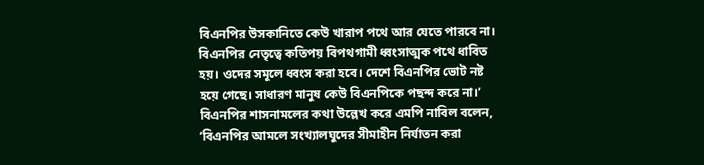বিএনপির উসকানিতে কেউ খারাপ পথে আর যেতে পারবে না। বিএনপির নেতৃত্বে কতিপয় বিপথগামী ধ্বংসাত্মক পথে ধাবিত হয়। ওদের সমূলে ধ্বংস করা হবে। দেশে বিএনপির ভোট নষ্ট হয়ে গেছে। সাধারণ মানুষ কেউ বিএনপিকে পছন্দ করে না।’
বিএনপির শাসনামলের কথা উল্লেখ করে এমপি নাবিল বলেন, ‘বিএনপির আমলে সংখ্যালঘুদের সীমাহীন নির্যাতন করা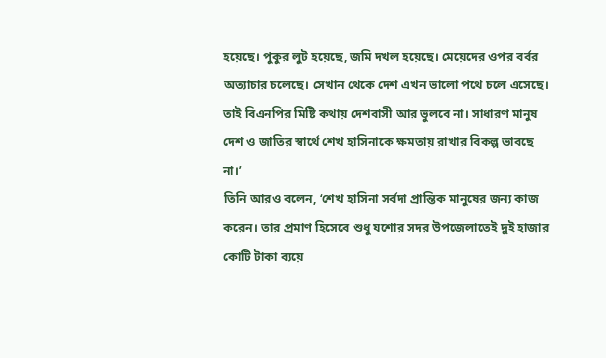হয়েছে। পুকুর লুট হয়েছে, জমি দখল হয়েছে। মেয়েদের ওপর বর্বর অত্যাচার চলেছে। সেখান থেকে দেশ এখন ভালো পথে চলে এসেছে। তাই বিএনপির মিষ্টি কথায় দেশবাসী আর ভুলবে না। সাধারণ মানুষ দেশ ও জাতির স্বার্থে শেখ হাসিনাকে ক্ষমতায় রাখার বিকল্প ভাবছে না।’
তিনি আরও বলেন, ‘শেখ হাসিনা সর্বদা প্রান্তিক মানুষের জন্য কাজ করেন। তার প্রমাণ হিসেবে শুধু যশোর সদর উপজেলাতেই দুই হাজার কোটি টাকা ব্যয়ে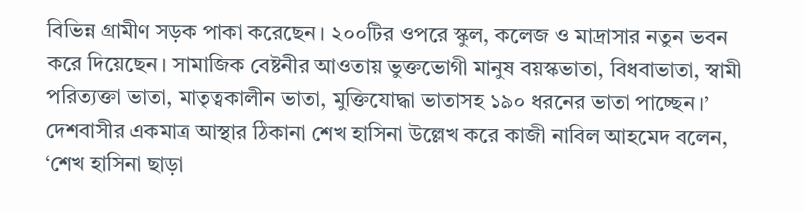বিভিন্ন গ্রামীণ সড়ক পাকা করেছেন। ২০০টির ওপরে স্কুল, কলেজ ও মাদ্রাসার নতুন ভবন করে দিয়েছেন। সামাজিক বেষ্টনীর আওতায় ভুক্তভোগী মানুষ বয়স্কভাতা, বিধবাভাতা, স্বামী পরিত্যক্তা ভাতা, মাতৃত্বকালীন ভাতা, মুক্তিযোদ্ধা ভাতাসহ ১৯০ ধরনের ভাতা পাচ্ছেন।’
দেশবাসীর একমাত্র আস্থার ঠিকানা শেখ হাসিনা উল্লেখ করে কাজী নাবিল আহমেদ বলেন, ‘শেখ হাসিনা ছাড়া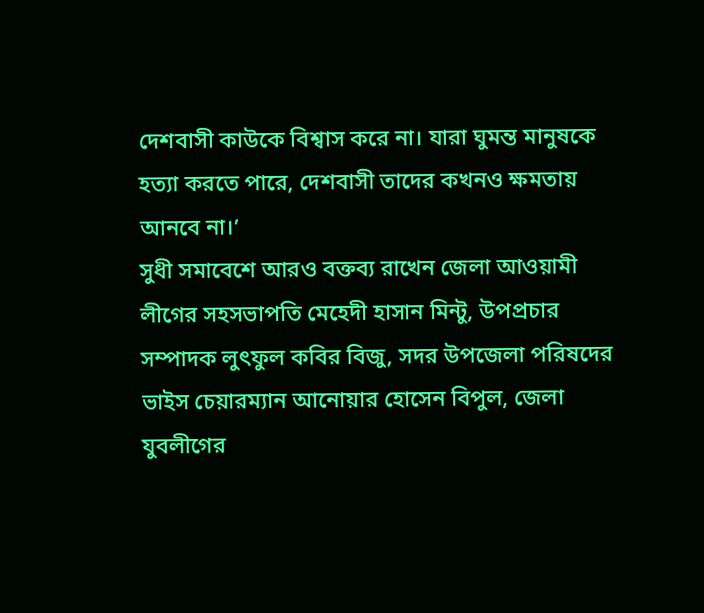দেশবাসী কাউকে বিশ্বাস করে না। যারা ঘুমন্ত মানুষকে হত্যা করতে পারে, দেশবাসী তাদের কখনও ক্ষমতায় আনবে না।’
সুধী সমাবেশে আরও বক্তব্য রাখেন জেলা আওয়ামী লীগের সহসভাপতি মেহেদী হাসান মিন্টু, উপপ্রচার সম্পাদক লুৎফুল কবির বিজু, সদর উপজেলা পরিষদের ভাইস চেয়ারম্যান আনোয়ার হোসেন বিপুল, জেলা যুবলীগের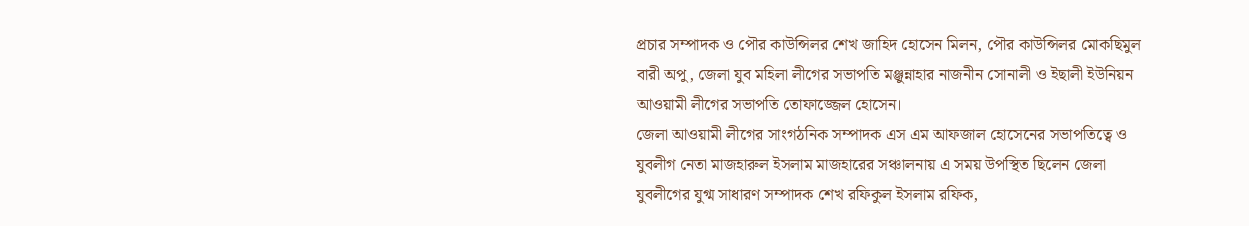প্রচার সম্পাদক ও পৌর কাউন্সিলর শেখ জাহিদ হোসেন মিলন, পৌর কাউন্সিলর মোকছিমুল বারী অপু, জেলা যুব মহিলা লীগের সভাপতি মঞ্জুন্নাহার নাজনীন সোনালী ও ইছালী ইউনিয়ন আওয়ামী লীগের সভাপতি তোফাজ্জেল হোসেন।
জেলা আওয়ামী লীগের সাংগঠনিক সম্পাদক এস এম আফজাল হোসেনের সভাপতিত্বে ও যুবলীগ নেতা মাজহারুল ইসলাম মাজহারের সঞ্চালনায় এ সময় উপস্থিত ছিলেন জেলা যুবলীগের যুগ্ম সাধারণ সম্পাদক শেখ রফিকুল ইসলাম রফিক,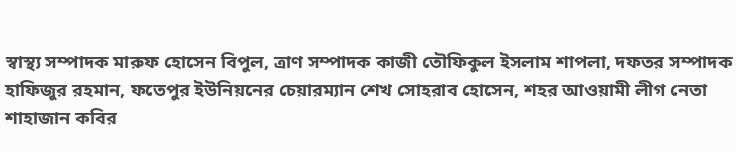স্বাস্থ্য সম্পাদক মারুফ হোসেন বিপুল, ত্রাণ সম্পাদক কাজী তৌফিকুল ইসলাম শাপলা, দফতর সম্পাদক হাফিজুর রহমান, ফতেপুর ইউনিয়নের চেয়ারম্যান শেখ সোহরাব হোসেন, শহর আওয়ামী লীগ নেতা শাহাজান কবির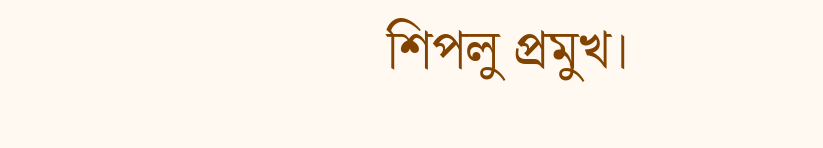শিপলু প্রমুখ।